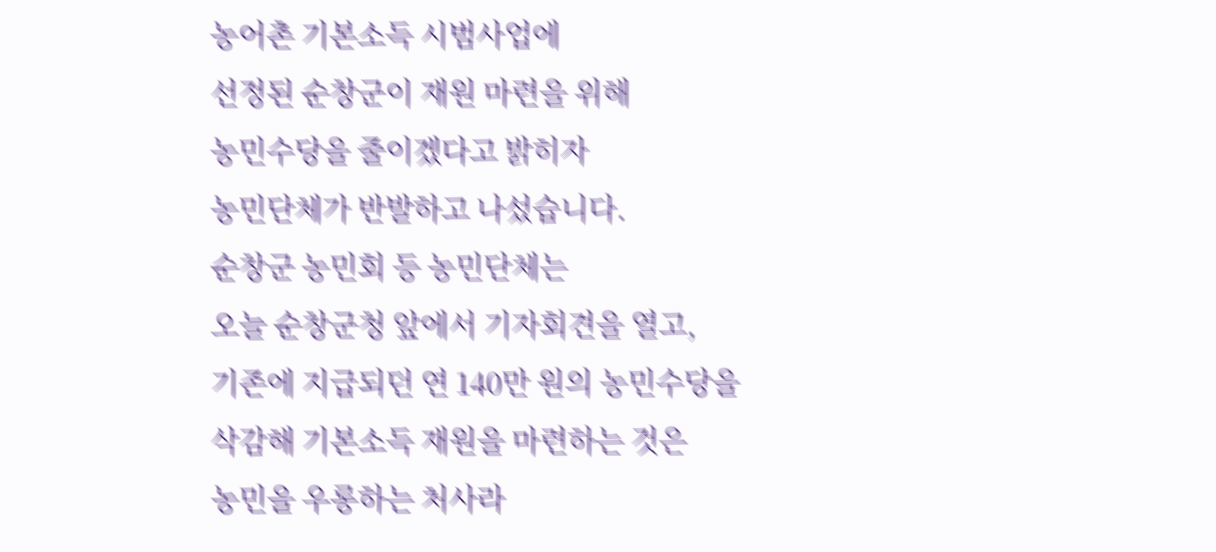농어촌 기본소득 시범사업에
선정된 순창군이 재원 마련을 위해
농민수당을 줄이겠다고 밝히자
농민단체가 반발하고 나섰습니다.
순창군 농민회 등 농민단체는
오늘 순창군청 앞에서 기자회견을 열고,
기존에 지급되던 연 140만 원의 농민수당을
삭감해 기본소득 재원을 마련하는 것은
농민을 우롱하는 처사라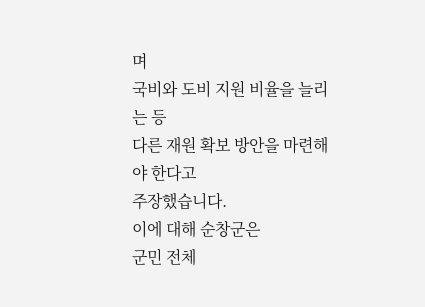며
국비와 도비 지원 비율을 늘리는 등
다른 재원 확보 방안을 마련해야 한다고
주장했습니다.
이에 대해 순창군은
군민 전체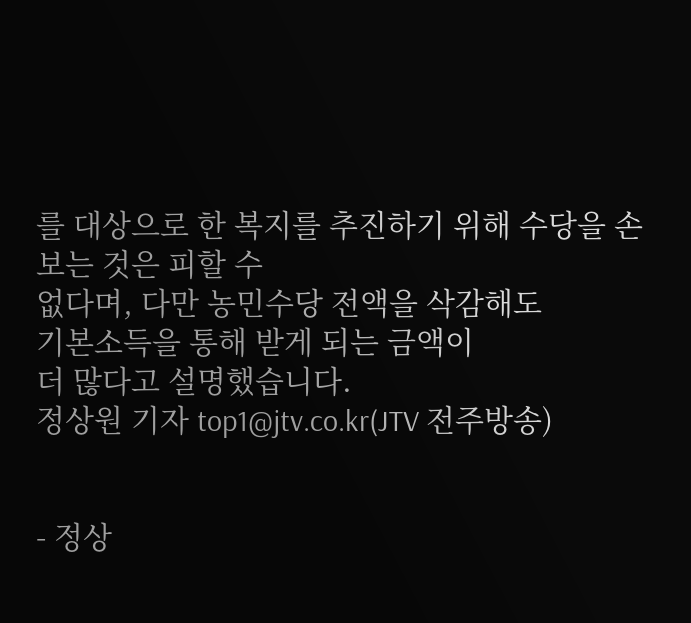를 대상으로 한 복지를 추진하기 위해 수당을 손보는 것은 피할 수
없다며, 다만 농민수당 전액을 삭감해도
기본소득을 통해 받게 되는 금액이
더 많다고 설명했습니다.
정상원 기자 top1@jtv.co.kr(JTV 전주방송)


- 정상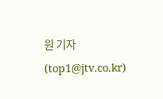원 기자 (top1@jtv.co.kr)